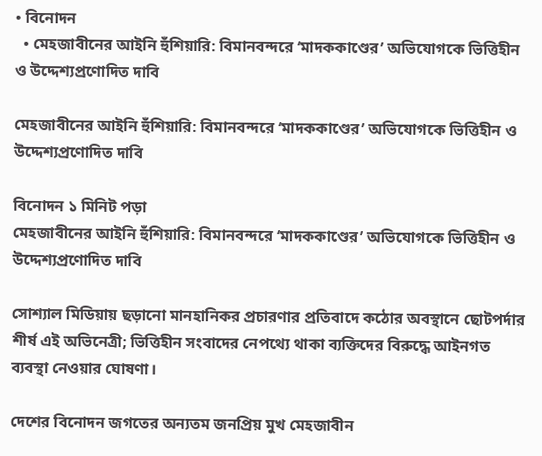• বিনোদন
  • মেহজাবীনের আইনি হুঁশিয়ারি: বিমানবন্দরে ‘মাদককাণ্ডের’ অভিযোগকে ভিত্তিহীন ও উদ্দেশ্যপ্রণোদিত দাবি

মেহজাবীনের আইনি হুঁশিয়ারি: বিমানবন্দরে ‘মাদককাণ্ডের’ অভিযোগকে ভিত্তিহীন ও উদ্দেশ্যপ্রণোদিত দাবি

বিনোদন ১ মিনিট পড়া
মেহজাবীনের আইনি হুঁশিয়ারি: বিমানবন্দরে ‘মাদককাণ্ডের’ অভিযোগকে ভিত্তিহীন ও উদ্দেশ্যপ্রণোদিত দাবি

সোশ্যাল মিডিয়ায় ছড়ানো মানহানিকর প্রচারণার প্রতিবাদে কঠোর অবস্থানে ছোটপর্দার শীর্ষ এই অভিনেত্রী; ভিত্তিহীন সংবাদের নেপথ্যে থাকা ব্যক্তিদের বিরুদ্ধে আইনগত ব্যবস্থা নেওয়ার ঘোষণা।

দেশের বিনোদন জগতের অন্যতম জনপ্রিয় মুখ মেহজাবীন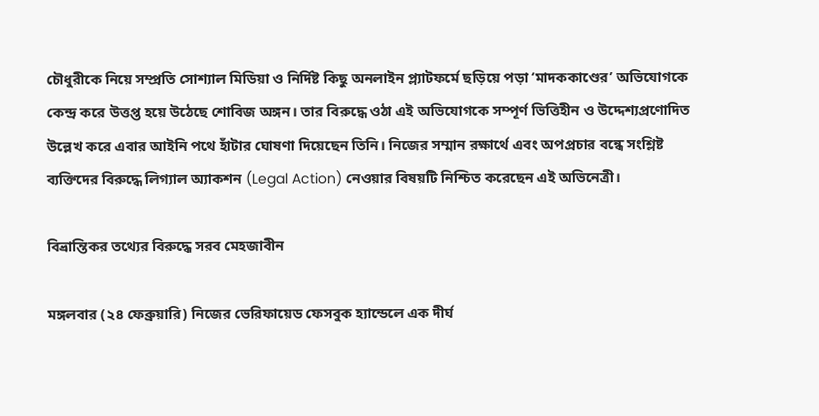চৌধুরীকে নিয়ে সম্প্রতি সোশ্যাল মিডিয়া ও নির্দিষ্ট কিছু অনলাইন প্ল্যাটফর্মে ছড়িয়ে পড়া ‘মাদককাণ্ডের’ অভিযোগকে কেন্দ্র করে উত্তপ্ত হয়ে উঠেছে শোবিজ অঙ্গন। তার বিরুদ্ধে ওঠা এই অভিযোগকে সম্পূর্ণ ভিত্তিহীন ও উদ্দেশ্যপ্রণোদিত উল্লেখ করে এবার আইনি পথে হাঁটার ঘোষণা দিয়েছেন তিনি। নিজের সম্মান রক্ষার্থে এবং অপপ্রচার বন্ধে সংশ্লিষ্ট ব্যক্তিদের বিরুদ্ধে লিগ্যাল অ্যাকশন (Legal Action) নেওয়ার বিষয়টি নিশ্চিত করেছেন এই অভিনেত্রী।

বিভ্রান্তিকর তথ্যের বিরুদ্ধে সরব মেহজাবীন

মঙ্গলবার (২৪ ফেব্রুয়ারি) নিজের ভেরিফায়েড ফেসবুক হ্যান্ডেলে এক দীর্ঘ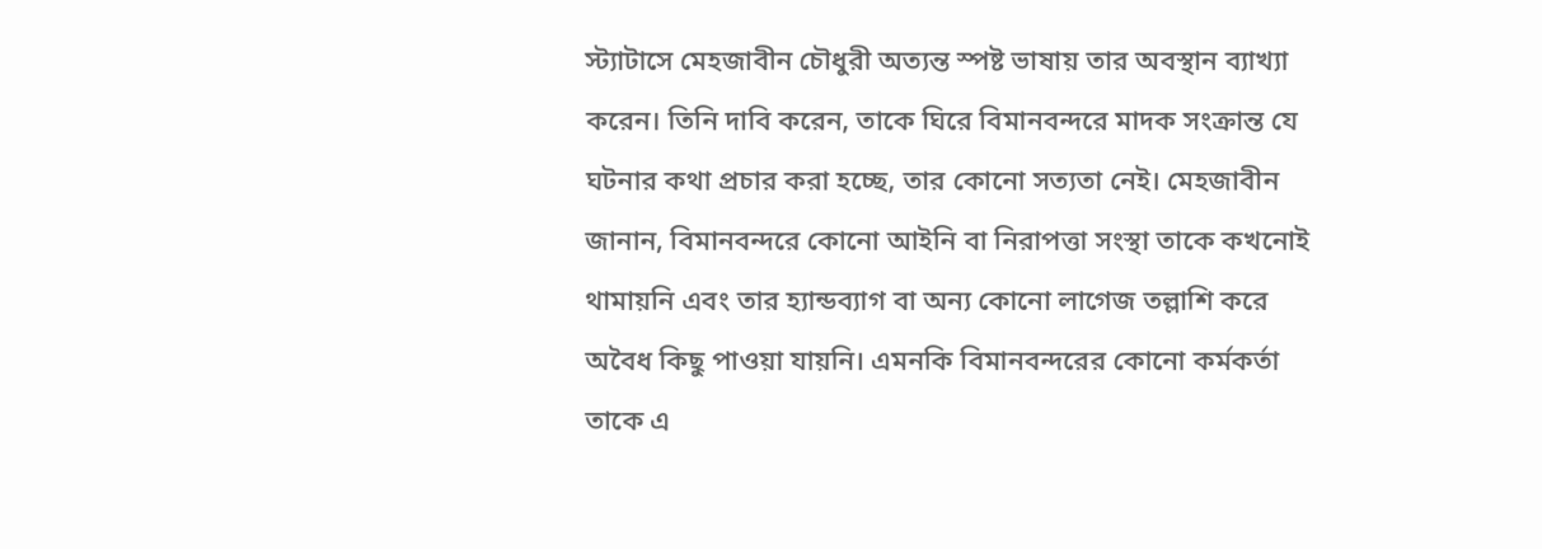স্ট্যাটাসে মেহজাবীন চৌধুরী অত্যন্ত স্পষ্ট ভাষায় তার অবস্থান ব্যাখ্যা করেন। তিনি দাবি করেন, তাকে ঘিরে বিমানবন্দরে মাদক সংক্রান্ত যে ঘটনার কথা প্রচার করা হচ্ছে, তার কোনো সত্যতা নেই। মেহজাবীন জানান, বিমানবন্দরে কোনো আইনি বা নিরাপত্তা সংস্থা তাকে কখনোই থামায়নি এবং তার হ্যান্ডব্যাগ বা অন্য কোনো লাগেজ তল্লাশি করে অবৈধ কিছু পাওয়া যায়নি। এমনকি বিমানবন্দরের কোনো কর্মকর্তা তাকে এ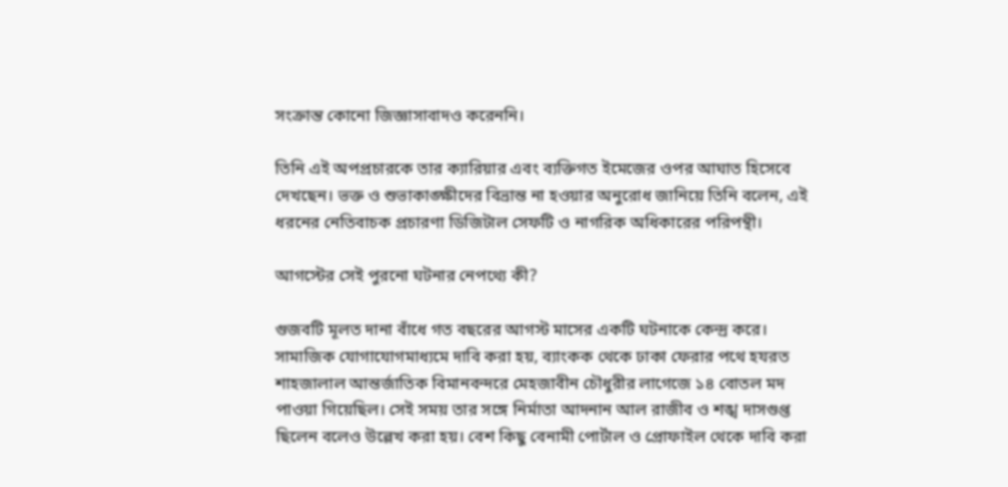সংক্রান্ত কোনো জিজ্ঞাসাবাদও করেননি।

তিনি এই অপপ্রচারকে তার ক্যারিয়ার এবং ব্যক্তিগত ইমেজের ওপর আঘাত হিসেবে দেখছেন। ভক্ত ও শুভাকাঙ্ক্ষীদের বিভ্রান্ত না হওয়ার অনুরোধ জানিয়ে তিনি বলেন, এই ধরনের নেতিবাচক প্রচারণা ডিজিটাল সেফটি ও নাগরিক অধিকারের পরিপন্থী।

আগস্টের সেই পুরনো ঘটনার নেপথ্যে কী?

গুজবটি মূলত দানা বাঁধে গত বছরের আগস্ট মাসের একটি ঘটনাকে কেন্দ্র করে। সামাজিক যোগাযোগমাধ্যমে দাবি করা হয়, ব্যাংকক থেকে ঢাকা ফেরার পথে হযরত শাহজালাল আন্তর্জাতিক বিমানবন্দরে মেহজাবীন চৌধুরীর লাগেজে ১৪ বোতল মদ পাওয়া গিয়েছিল। সেই সময় তার সঙ্গে নির্মাতা আদনান আল রাজীব ও শঙ্খ দাসগুপ্ত ছিলেন বলেও উল্লেখ করা হয়। বেশ কিছু বেনামী পোর্টাল ও প্রোফাইল থেকে দাবি করা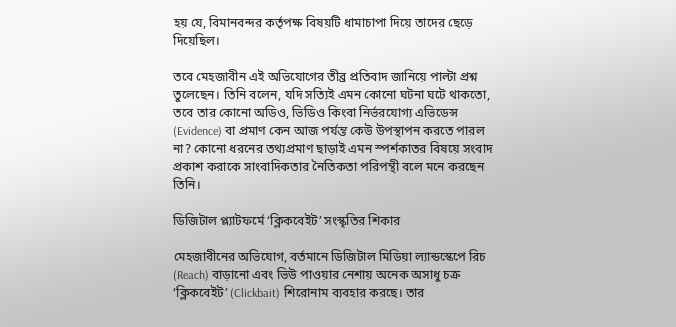হয় যে, বিমানবন্দর কর্তৃপক্ষ বিষয়টি ধামাচাপা দিয়ে তাদের ছেড়ে দিয়েছিল।

তবে মেহজাবীন এই অভিযোগের তীব্র প্রতিবাদ জানিয়ে পাল্টা প্রশ্ন তুলেছেন। তিনি বলেন, যদি সত্যিই এমন কোনো ঘটনা ঘটে থাকতো, তবে তার কোনো অডিও, ভিডিও কিংবা নির্ভরযোগ্য এভিডেন্স (Evidence) বা প্রমাণ কেন আজ পর্যন্ত কেউ উপস্থাপন করতে পারল না? কোনো ধরনের তথ্যপ্রমাণ ছাড়াই এমন স্পর্শকাতর বিষয়ে সংবাদ প্রকাশ করাকে সাংবাদিকতার নৈতিকতা পরিপন্থী বলে মনে করছেন তিনি।

ডিজিটাল প্ল্যাটফর্মে ‘ক্লিকবেইট’ সংস্কৃতির শিকার

মেহজাবীনের অভিযোগ, বর্তমানে ডিজিটাল মিডিয়া ল্যান্ডস্কেপে রিচ (Reach) বাড়ানো এবং ভিউ পাওয়ার নেশায় অনেক অসাধু চক্র ‘ক্লিকবেইট’ (Clickbait) শিরোনাম ব্যবহার করছে। তার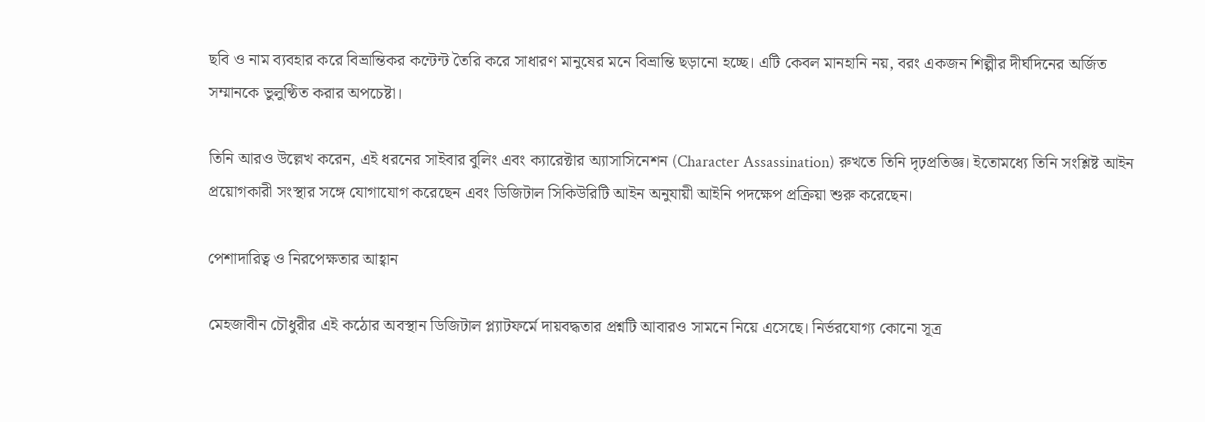ছবি ও নাম ব্যবহার করে বিভ্রান্তিকর কন্টেন্ট তৈরি করে সাধারণ মানুষের মনে বিভ্রান্তি ছড়ানো হচ্ছে। এটি কেবল মানহানি নয়, বরং একজন শিল্পীর দীর্ঘদিনের অর্জিত সম্মানকে ভুলুণ্ঠিত করার অপচেষ্টা।

তিনি আরও উল্লেখ করেন, এই ধরনের সাইবার বুলিং এবং ক্যারেক্টার অ্যাসাসিনেশন (Character Assassination) রুখতে তিনি দৃঢ়প্রতিজ্ঞ। ইতোমধ্যে তিনি সংশ্লিষ্ট আইন প্রয়োগকারী সংস্থার সঙ্গে যোগাযোগ করেছেন এবং ডিজিটাল সিকিউরিটি আইন অনুযায়ী আইনি পদক্ষেপ প্রক্রিয়া শুরু করেছেন।

পেশাদারিত্ব ও নিরপেক্ষতার আহ্বান

মেহজাবীন চৌধুরীর এই কঠোর অবস্থান ডিজিটাল প্ল্যাটফর্মে দায়বদ্ধতার প্রশ্নটি আবারও সামনে নিয়ে এসেছে। নির্ভরযোগ্য কোনো সূত্র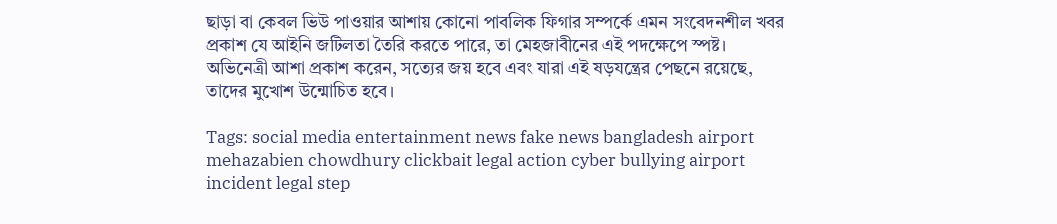ছাড়া বা কেবল ভিউ পাওয়ার আশায় কোনো পাবলিক ফিগার সম্পর্কে এমন সংবেদনশীল খবর প্রকাশ যে আইনি জটিলতা তৈরি করতে পারে, তা মেহজাবীনের এই পদক্ষেপে স্পষ্ট। অভিনেত্রী আশা প্রকাশ করেন, সত্যের জয় হবে এবং যারা এই ষড়যন্ত্রের পেছনে রয়েছে, তাদের মুখোশ উন্মোচিত হবে।

Tags: social media entertainment news fake news bangladesh airport mehazabien chowdhury clickbait legal action cyber bullying airport incident legal step